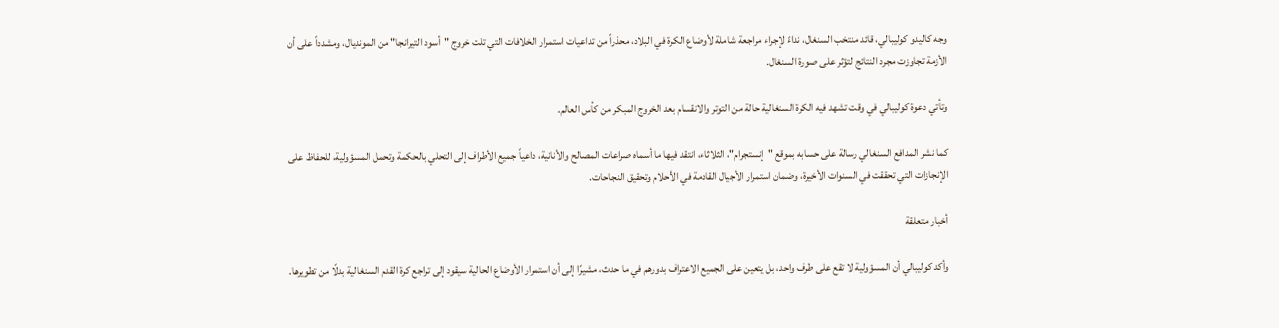وجه كاليدو كوليبالي، قائد منتخب السنغال، نداءً لإجراء مراجعة شاملة لأوضاع الكرة في البلاد، محذراً من تداعيات استمرار الخلافات التي تلت خروج "أسود التيرانجا" من المونديال، ومشدداً على أن الأزمة تجاوزت مجرد النتائج لتؤثر على صورة السنغال.

وتأتي دعوة كوليبالي في وقت تشهد فيه الكرة السنغالية حالة من التوتر والانقسام بعد الخروج المبكر من كأس العالم.

كما نشر المدافع السنغالي رسالة على حسابه بموقع "إنستجرام"، الثلاثاء، انتقد فيها ما أسماه صراعات المصالح والأنانية، داعياً جميع الأطراف إلى التحلي بالحكمة وتحمل المسؤولية، للحفاظ على الإنجازات التي تحققت في السنوات الأخيرة، وضمان استمرار الأجيال القادمة في الأحلام وتحقيق النجاحات.

أخبار متعلقة

وأكد كوليبالي أن المسؤولية لا تقع على طرف واحد، بل يتعين على الجميع الاعتراف بدورهم في ما حدث، مشيرًا إلى أن استمرار الأوضاع الحالية سيقود إلى تراجع كرة القدم السنغالية بدلًا من تطويرها.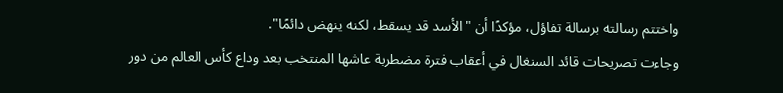واختتم رسالته برسالة تفاؤل، مؤكدًا أن "الأسد قد يسقط، لكنه ينهض دائمًا".
وجاءت تصريحات قائد السنغال في أعقاب فترة مضطربة عاشها المنتخب بعد وداع كأس العالم من دور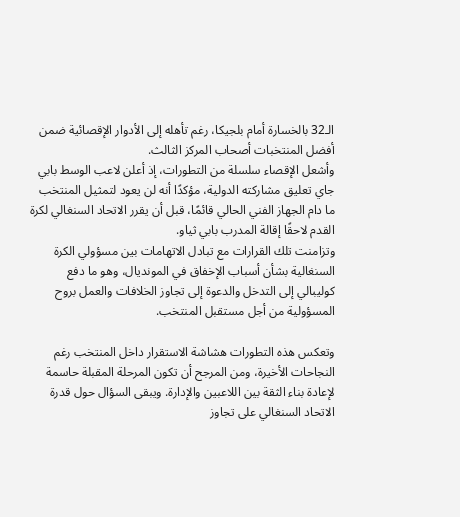الـ32 بالخسارة أمام بلجيكا، رغم تأهله إلى الأدوار الإقصائية ضمن أفضل المنتخبات أصحاب المركز الثالث.
وأشعل الإقصاء سلسلة من التطورات، إذ أعلن لاعب الوسط بابي جاي تعليق مشاركته الدولية، مؤكدًا أنه لن يعود لتمثيل المنتخب ما دام الجهاز الفني الحالي قائمًا، قبل أن يقرر الاتحاد السنغالي لكرة القدم لاحقًا إقالة المدرب بابي ثياو.
وتزامنت تلك القرارات مع تبادل الاتهامات بين مسؤولي الكرة السنغالية بشأن أسباب الإخفاق في المونديال، وهو ما دفع كوليبالي إلى التدخل والدعوة إلى تجاوز الخلافات والعمل بروح المسؤولية من أجل مستقبل المنتخب.

وتعكس هذه التطورات هشاشة الاستقرار داخل المنتخب رغم النجاحات الأخيرة، ومن المرجح أن تكون المرحلة المقبلة حاسمة لإعادة بناء الثقة بين اللاعبين والإدارة. ويبقى السؤال حول قدرة الاتحاد السنغالي على تجاوز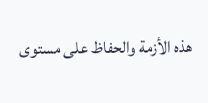هذه الأزمة والحفاظ على مستوى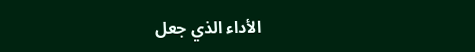الأداء الذي جعل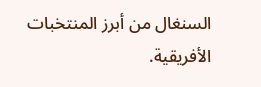السنغال من أبرز المنتخبات الأفريقية.